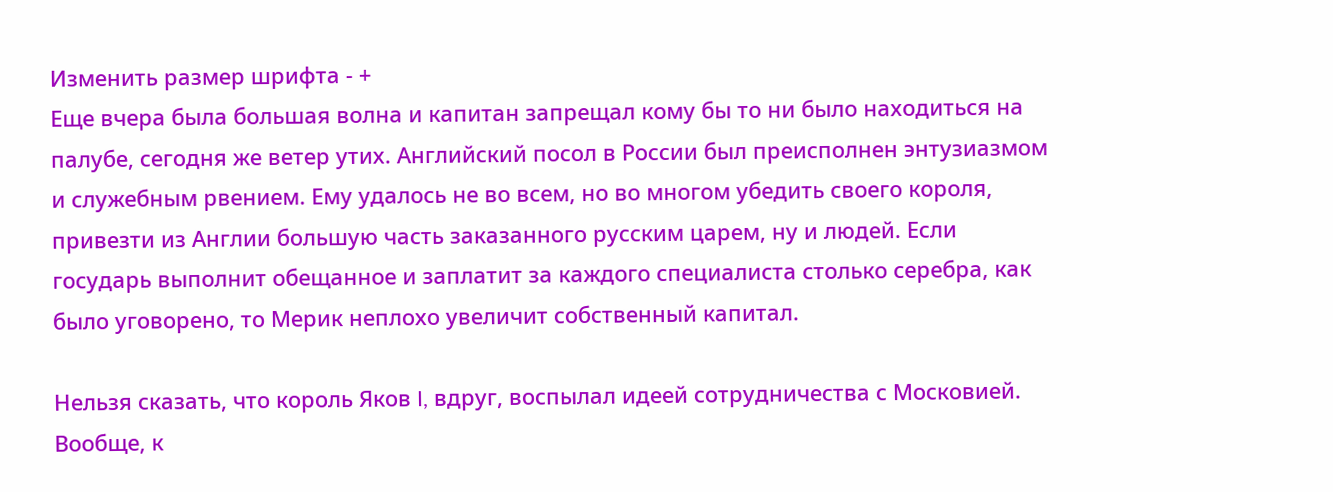Изменить размер шрифта - +
Еще вчера была большая волна и капитан запрещал кому бы то ни было находиться на палубе, сегодня же ветер утих. Английский посол в России был преисполнен энтузиазмом и служебным рвением. Ему удалось не во всем, но во многом убедить своего короля, привезти из Англии большую часть заказанного русским царем, ну и людей. Если государь выполнит обещанное и заплатит за каждого специалиста столько серебра, как было уговорено, то Мерик неплохо увеличит собственный капитал.

Нельзя сказать, что король Яков I, вдруг, воспылал идеей сотрудничества с Московией. Вообще, к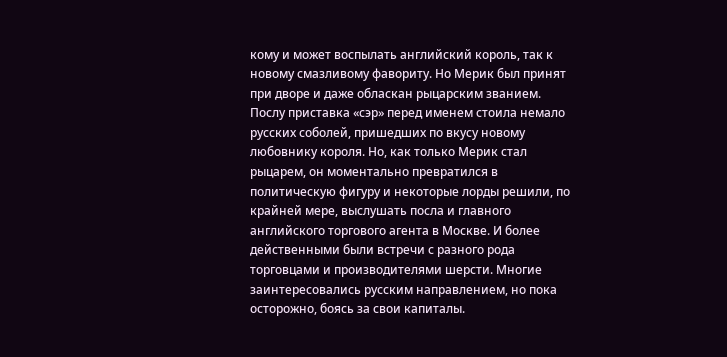кому и может воспылать английский король, так к новому смазливому фавориту. Но Мерик был принят при дворе и даже обласкан рыцарским званием. Послу приставка «сэр» перед именем стоила немало русских соболей, пришедших по вкусу новому любовнику короля. Но, как только Мерик стал рыцарем, он моментально превратился в политическую фигуру и некоторые лорды решили, по крайней мере, выслушать посла и главного английского торгового агента в Москве. И более действенными были встречи с разного рода торговцами и производителями шерсти. Многие заинтересовались русским направлением, но пока осторожно, боясь за свои капиталы.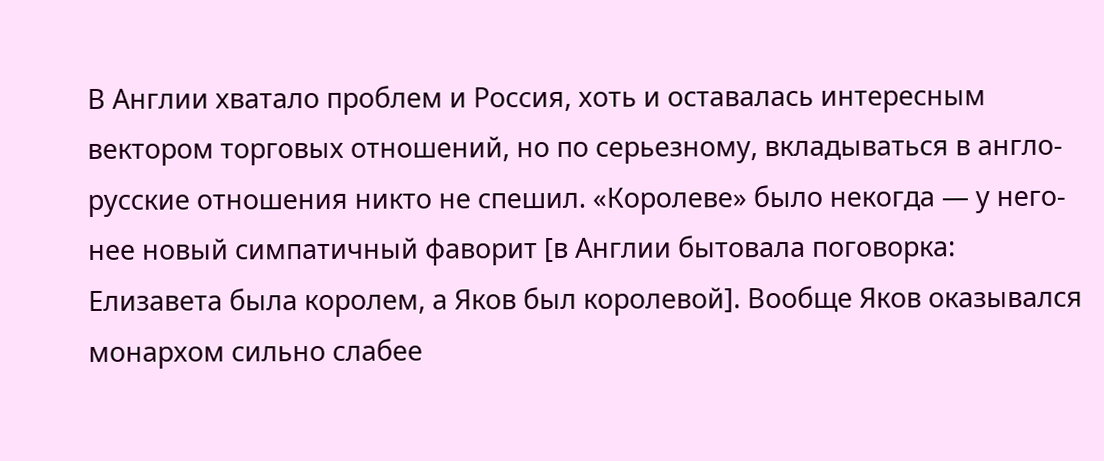В Англии хватало проблем и Россия, хоть и оставалась интересным вектором торговых отношений, но по серьезному, вкладываться в англо-русские отношения никто не спешил. «Королеве» было некогда — у него-нее новый симпатичный фаворит [в Англии бытовала поговорка: Елизавета была королем, а Яков был королевой]. Вообще Яков оказывался монархом сильно слабее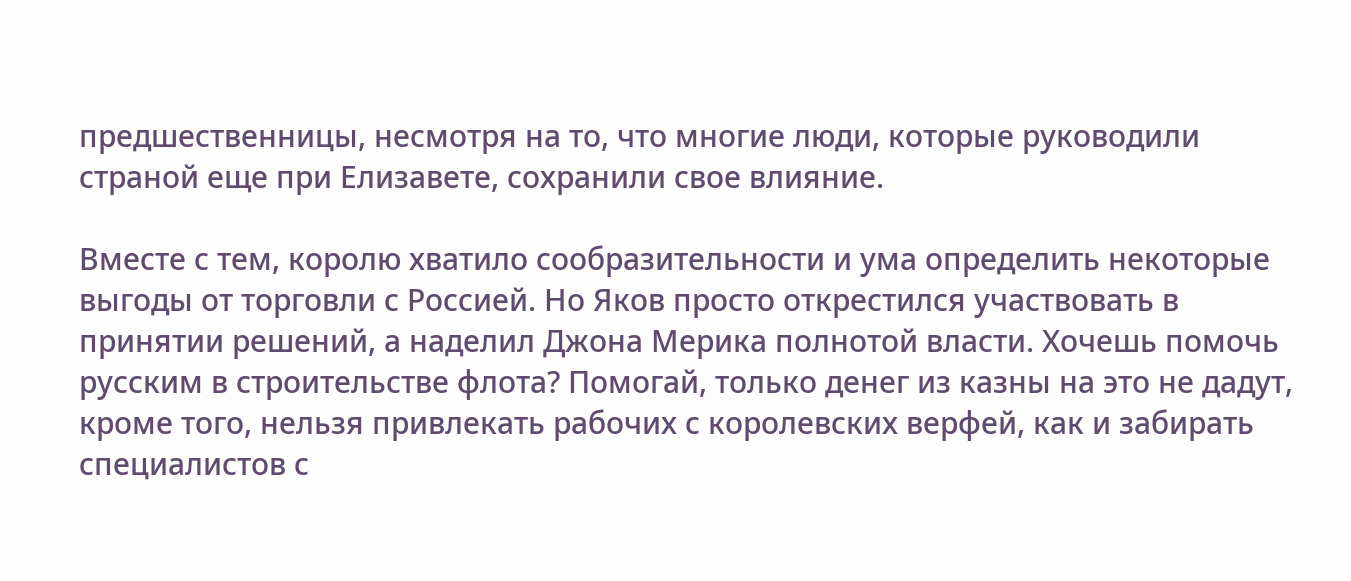предшественницы, несмотря на то, что многие люди, которые руководили страной еще при Елизавете, сохранили свое влияние.

Вместе с тем, королю хватило сообразительности и ума определить некоторые выгоды от торговли с Россией. Но Яков просто открестился участвовать в принятии решений, а наделил Джона Мерика полнотой власти. Хочешь помочь русским в строительстве флота? Помогай, только денег из казны на это не дадут, кроме того, нельзя привлекать рабочих с королевских верфей, как и забирать специалистов с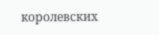королевских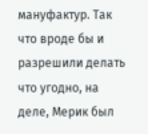мануфактур. Так что вроде бы и разрешили делать что угодно, на деле, Мерик был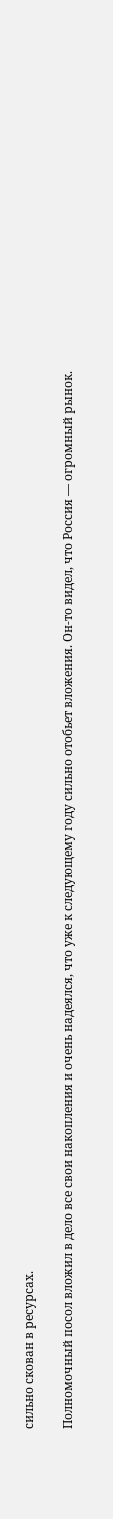сильно скован в ресурсах.

Полномочный посол вложил в дело все свои накопления и очень надеялся, что уже к следующему году сильно отобьет вложения. Он-то видел, что Россия — огромный рынок.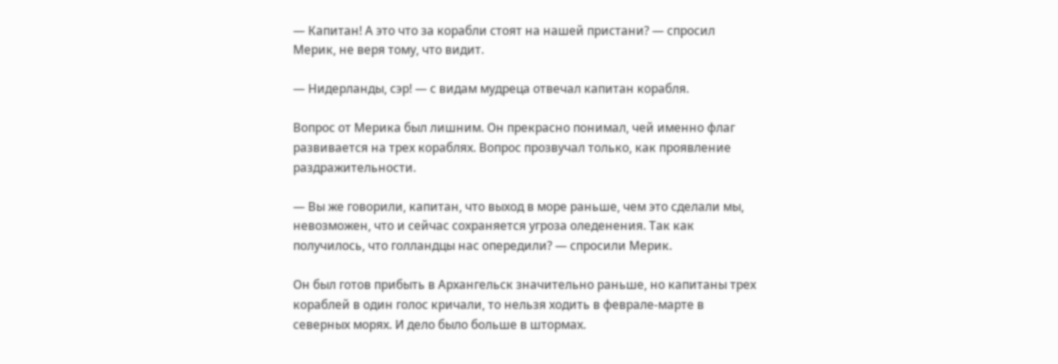— Капитан! А это что за корабли стоят на нашей пристани? — спросил Мерик, не веря тому, что видит.

— Нидерланды, сэр! — с видам мудреца отвечал капитан корабля.

Вопрос от Мерика был лишним. Он прекрасно понимал, чей именно флаг развивается на трех кораблях. Вопрос прозвучал только, как проявление раздражительности.

— Вы же говорили, капитан, что выход в море раньше, чем это сделали мы, невозможен, что и сейчас сохраняется угроза оледенения. Так как получилось, что голландцы нас опередили? — спросили Мерик.

Он был готов прибыть в Архангельск значительно раньше, но капитаны трех кораблей в один голос кричали, то нельзя ходить в феврале-марте в северных морях. И дело было больше в штормах.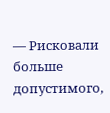— Рисковали больше допустимого,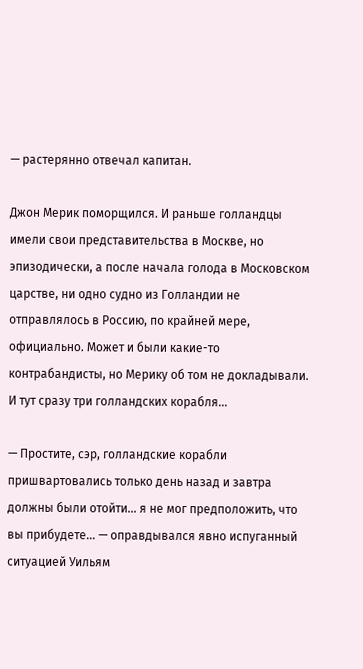— растерянно отвечал капитан.

Джон Мерик поморщился. И раньше голландцы имели свои представительства в Москве, но эпизодически, а после начала голода в Московском царстве, ни одно судно из Голландии не отправлялось в Россию, по крайней мере, официально. Может и были какие-то контрабандисты, но Мерику об том не докладывали. И тут сразу три голландских корабля…

— Простите, сэр, голландские корабли пришвартовались только день назад и завтра должны были отойти… я не мог предположить, что вы прибудете… — оправдывался явно испуганный ситуацией Уильям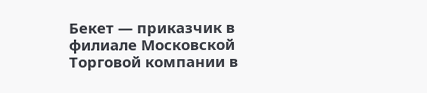Бекет — приказчик в филиале Московской Торговой компании в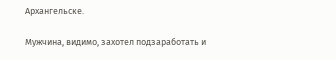Архангельске.

Мужчина, видимо, захотел подзаработать и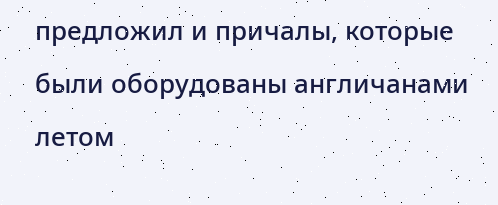предложил и причалы, которые были оборудованы англичанами летом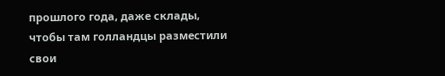прошлого года, даже склады, чтобы там голландцы разместили свои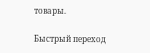товары.

Быстрый переход